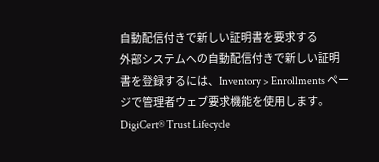自動配信付きで新しい証明書を要求する
外部システムへの自動配信付きで新しい証明書を登録するには、Inventory > Enrollments ページで管理者ウェブ要求機能を使用します。
DigiCert® Trust Lifecycle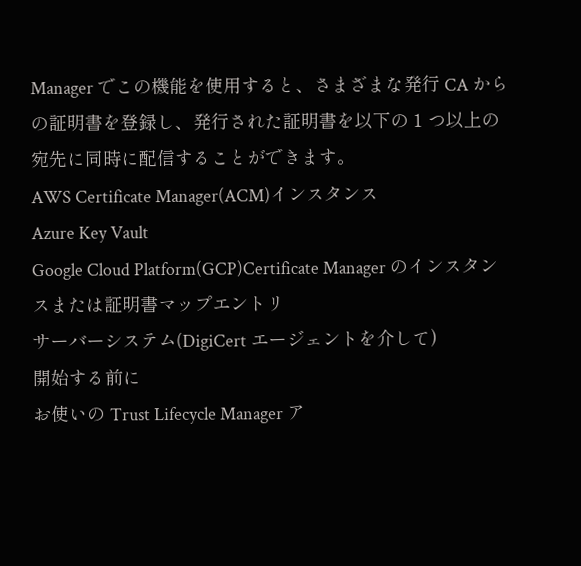Manager でこの機能を使用すると、さまざまな発行 CA からの証明書を登録し、発行された証明書を以下の 1 つ以上の宛先に同時に配信することができます。
AWS Certificate Manager(ACM)インスタンス
Azure Key Vault
Google Cloud Platform(GCP)Certificate Manager のインスタンスまたは証明書マップエントリ
サーバーシステム(DigiCert エージェントを介して)
開始する前に
お使いの Trust Lifecycle Manager ア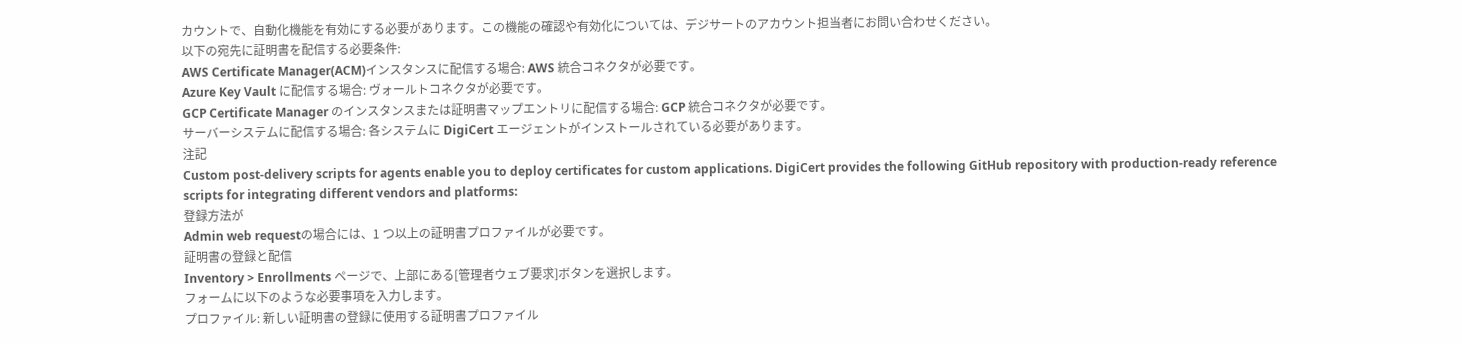カウントで、自動化機能を有効にする必要があります。この機能の確認や有効化については、デジサートのアカウント担当者にお問い合わせください。
以下の宛先に証明書を配信する必要条件:
AWS Certificate Manager(ACM)インスタンスに配信する場合: AWS 統合コネクタが必要です。
Azure Key Vault に配信する場合: ヴォールトコネクタが必要です。
GCP Certificate Manager のインスタンスまたは証明書マップエントリに配信する場合: GCP 統合コネクタが必要です。
サーバーシステムに配信する場合: 各システムに DigiCert エージェントがインストールされている必要があります。
注記
Custom post-delivery scripts for agents enable you to deploy certificates for custom applications. DigiCert provides the following GitHub repository with production-ready reference scripts for integrating different vendors and platforms:
登録方法が
Admin web requestの場合には、1 つ以上の証明書プロファイルが必要です。
証明書の登録と配信
Inventory > Enrollments ページで、上部にある[管理者ウェブ要求]ボタンを選択します。
フォームに以下のような必要事項を入力します。
プロファイル: 新しい証明書の登録に使用する証明書プロファイル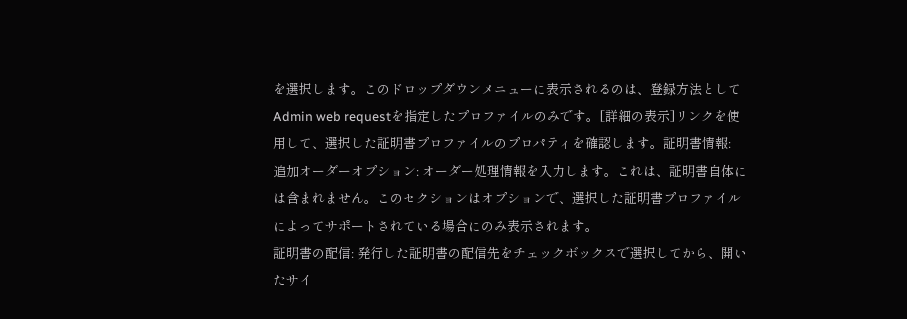を選択します。このドロップダウンメニューに表示されるのは、登録方法として
Admin web requestを指定したプロファイルのみです。[詳細の表示]リンクを使用して、選択した証明書プロファイルのプロパティを確認します。証明書情報:
追加オーダーオプション: オーダー処理情報を入力します。これは、証明書自体には含まれません。このセクションはオプションで、選択した証明書プロファイルによってサポートされている場合にのみ表示されます。
証明書の配信: 発行した証明書の配信先をチェックボックスで選択してから、開いたサイ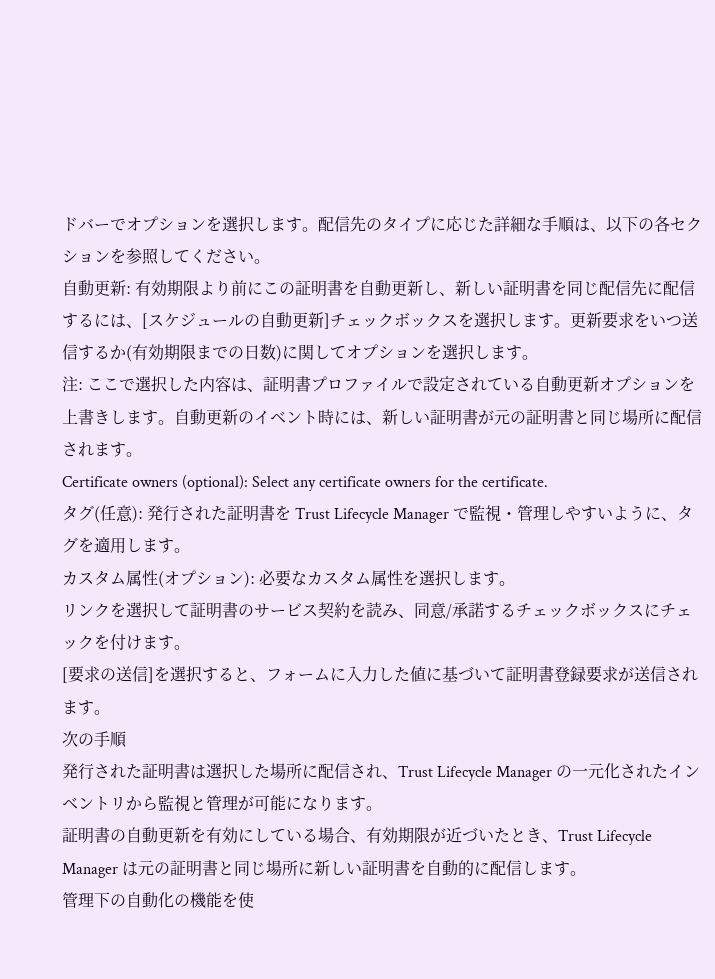ドバーでオプションを選択します。配信先のタイプに応じた詳細な手順は、以下の各セクションを参照してください。
自動更新: 有効期限より前にこの証明書を自動更新し、新しい証明書を同じ配信先に配信するには、[スケジュールの自動更新]チェックボックスを選択します。更新要求をいつ送信するか(有効期限までの日数)に関してオプションを選択します。
注: ここで選択した内容は、証明書プロファイルで設定されている自動更新オプションを上書きします。自動更新のイベント時には、新しい証明書が元の証明書と同じ場所に配信されます。
Certificate owners (optional): Select any certificate owners for the certificate.
タグ(任意): 発行された証明書を Trust Lifecycle Manager で監視・管理しやすいように、タグを適用します。
カスタム属性(オプション): 必要なカスタム属性を選択します。
リンクを選択して証明書のサービス契約を読み、同意/承諾するチェックボックスにチェックを付けます。
[要求の送信]を選択すると、フォームに入力した値に基づいて証明書登録要求が送信されます。
次の手順
発行された証明書は選択した場所に配信され、Trust Lifecycle Manager の一元化されたインベントリから監視と管理が可能になります。
証明書の自動更新を有効にしている場合、有効期限が近づいたとき、Trust Lifecycle Manager は元の証明書と同じ場所に新しい証明書を自動的に配信します。
管理下の自動化の機能を使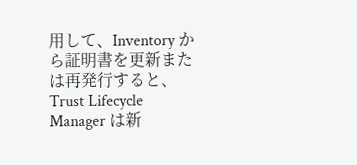用して、Inventory から証明書を更新または再発行すると、Trust Lifecycle Manager は新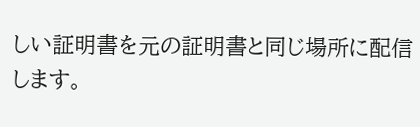しい証明書を元の証明書と同じ場所に配信します。